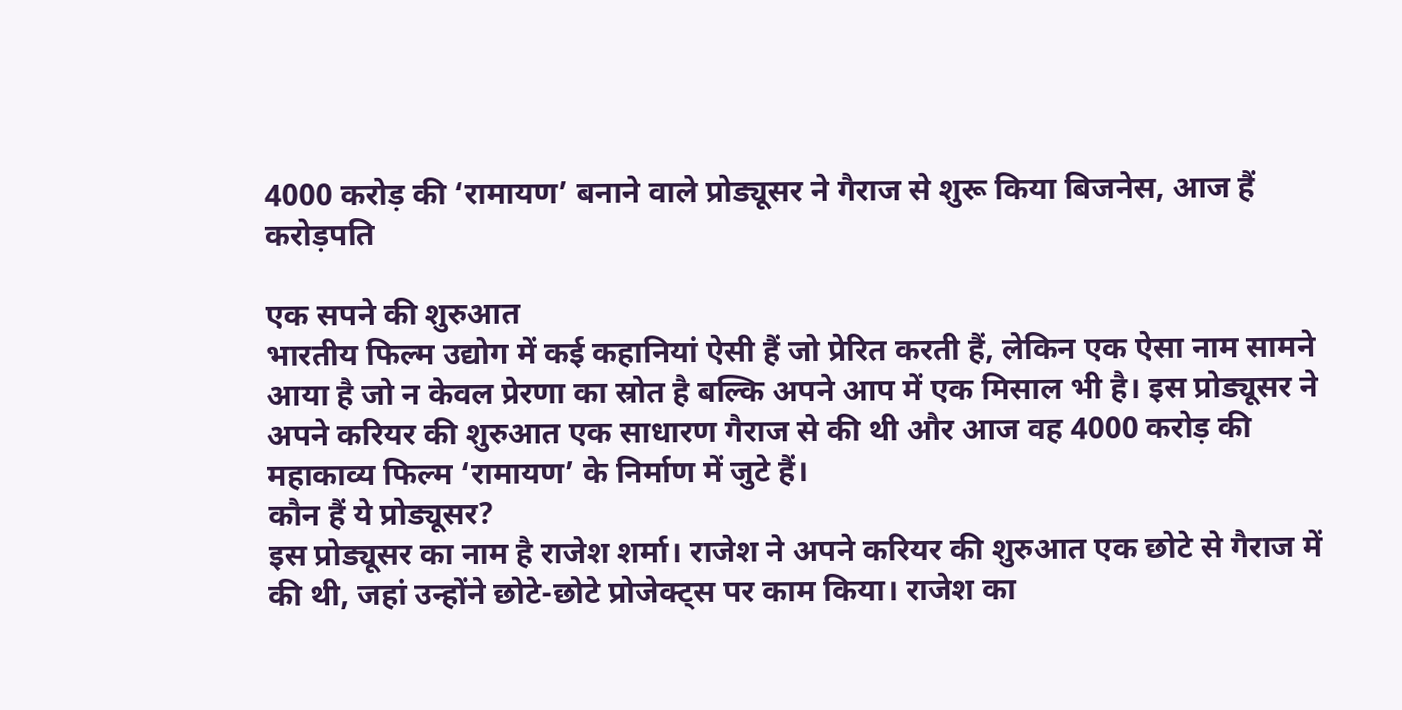4000 करोड़ की ‘रामायण’ बनाने वाले प्रोड्यूसर ने गैराज से शुरू किया बिजनेस, आज हैं करोड़पति

एक सपने की शुरुआत
भारतीय फिल्म उद्योग में कई कहानियां ऐसी हैं जो प्रेरित करती हैं, लेकिन एक ऐसा नाम सामने आया है जो न केवल प्रेरणा का स्रोत है बल्कि अपने आप में एक मिसाल भी है। इस प्रोड्यूसर ने अपने करियर की शुरुआत एक साधारण गैराज से की थी और आज वह 4000 करोड़ की महाकाव्य फिल्म ‘रामायण’ के निर्माण में जुटे हैं।
कौन हैं ये प्रोड्यूसर?
इस प्रोड्यूसर का नाम है राजेश शर्मा। राजेश ने अपने करियर की शुरुआत एक छोटे से गैराज में की थी, जहां उन्होंने छोटे-छोटे प्रोजेक्ट्स पर काम किया। राजेश का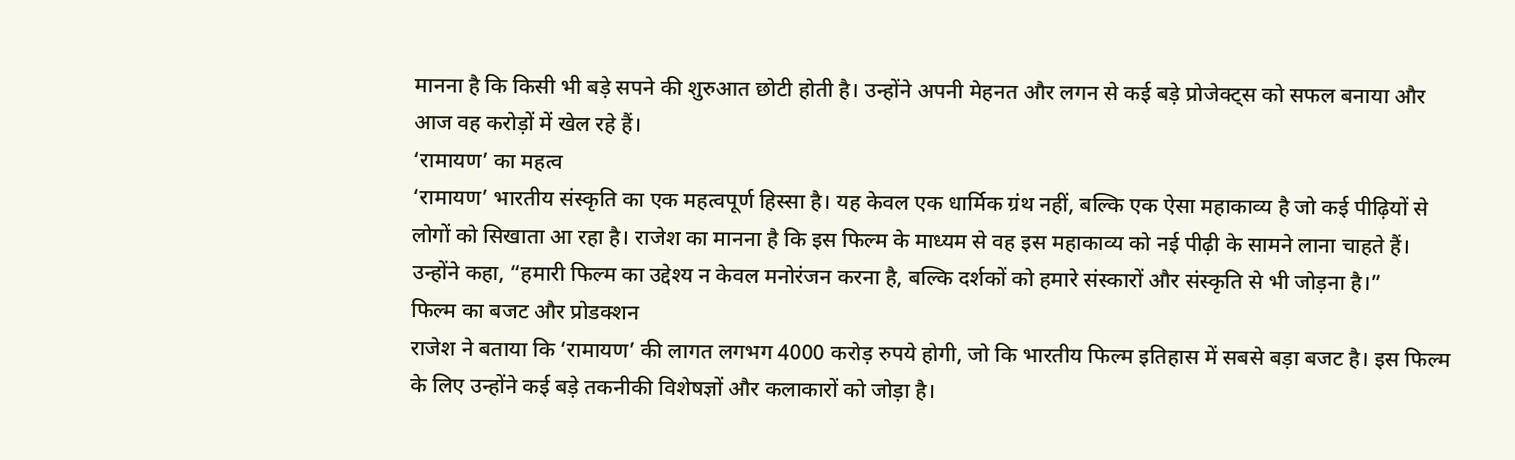मानना है कि किसी भी बड़े सपने की शुरुआत छोटी होती है। उन्होंने अपनी मेहनत और लगन से कई बड़े प्रोजेक्ट्स को सफल बनाया और आज वह करोड़ों में खेल रहे हैं।
‘रामायण’ का महत्व
‘रामायण’ भारतीय संस्कृति का एक महत्वपूर्ण हिस्सा है। यह केवल एक धार्मिक ग्रंथ नहीं, बल्कि एक ऐसा महाकाव्य है जो कई पीढ़ियों से लोगों को सिखाता आ रहा है। राजेश का मानना है कि इस फिल्म के माध्यम से वह इस महाकाव्य को नई पीढ़ी के सामने लाना चाहते हैं। उन्होंने कहा, “हमारी फिल्म का उद्देश्य न केवल मनोरंजन करना है, बल्कि दर्शकों को हमारे संस्कारों और संस्कृति से भी जोड़ना है।”
फिल्म का बजट और प्रोडक्शन
राजेश ने बताया कि ‘रामायण’ की लागत लगभग 4000 करोड़ रुपये होगी, जो कि भारतीय फिल्म इतिहास में सबसे बड़ा बजट है। इस फिल्म के लिए उन्होंने कई बड़े तकनीकी विशेषज्ञों और कलाकारों को जोड़ा है।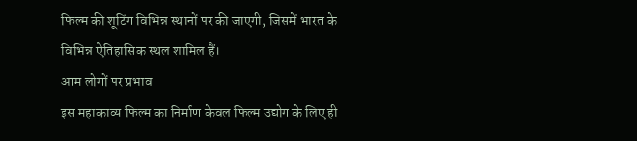फिल्म की शूटिंग विभिन्न स्थानों पर की जाएगी, जिसमें भारत के विभिन्न ऐतिहासिक स्थल शामिल हैं।
आम लोगों पर प्रभाव
इस महाकाव्य फिल्म का निर्माण केवल फिल्म उद्योग के लिए ही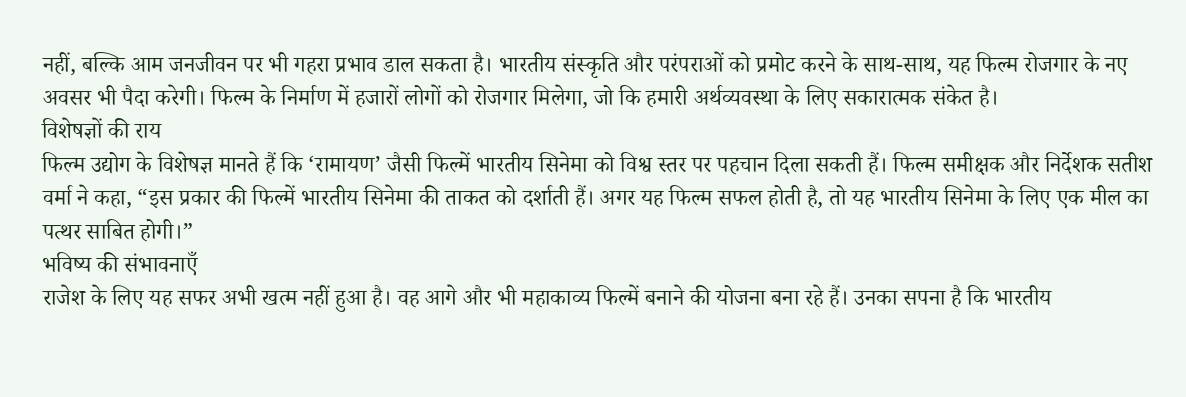नहीं, बल्कि आम जनजीवन पर भी गहरा प्रभाव डाल सकता है। भारतीय संस्कृति और परंपराओं को प्रमोट करने के साथ-साथ, यह फिल्म रोजगार के नए अवसर भी पैदा करेगी। फिल्म के निर्माण में हजारों लोगों को रोजगार मिलेगा, जो कि हमारी अर्थव्यवस्था के लिए सकारात्मक संकेत है।
विशेषज्ञों की राय
फिल्म उद्योग के विशेषज्ञ मानते हैं कि ‘रामायण’ जैसी फिल्में भारतीय सिनेमा को विश्व स्तर पर पहचान दिला सकती हैं। फिल्म समीक्षक और निर्देशक सतीश वर्मा ने कहा, “इस प्रकार की फिल्में भारतीय सिनेमा की ताकत को दर्शाती हैं। अगर यह फिल्म सफल होती है, तो यह भारतीय सिनेमा के लिए एक मील का पत्थर साबित होगी।”
भविष्य की संभावनाएँ
राजेश के लिए यह सफर अभी खत्म नहीं हुआ है। वह आगे और भी महाकाव्य फिल्में बनाने की योजना बना रहे हैं। उनका सपना है कि भारतीय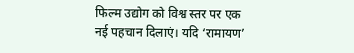फिल्म उद्योग को विश्व स्तर पर एक नई पहचान दिलाएं। यदि ‘रामायण’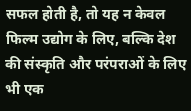सफल होती है, तो यह न केवल फिल्म उद्योग के लिए, बल्कि देश की संस्कृति और परंपराओं के लिए भी एक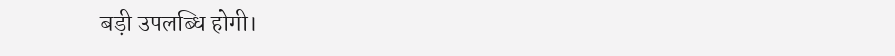बड़ी उपलब्धि होगी।